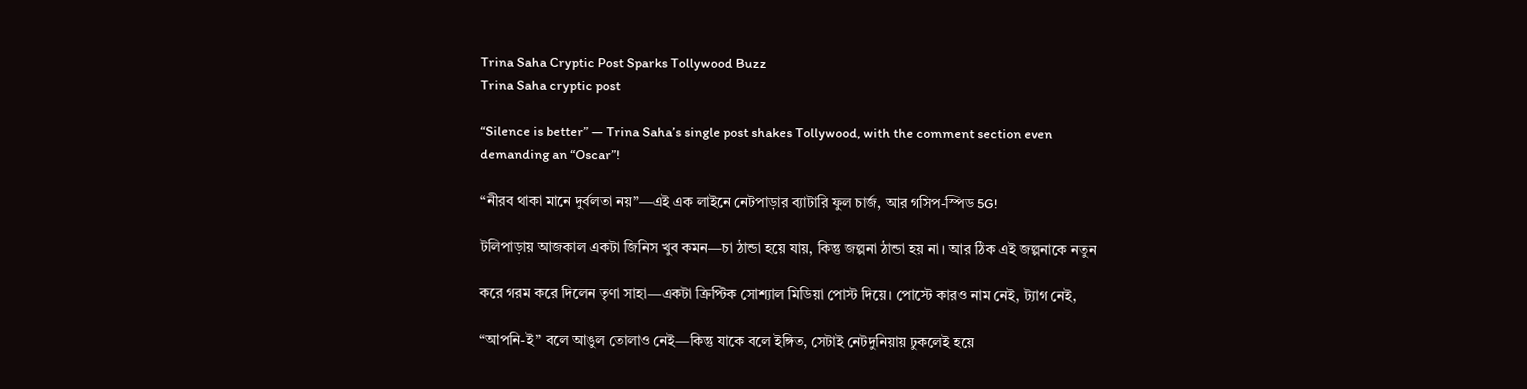Trina Saha Cryptic Post Sparks Tollywood Buzz
Trina Saha cryptic post

“Silence is better” — Trina Saha’s single post shakes Tollywood, with the comment section even demanding an “Oscar”!

“নীরব থাকা মানে দুর্বলতা নয়”—এই এক লাইনে নেটপাড়ার ব্যাটারি ফুল চার্জ, আর গসিপ-স্পিড 5G!

টলিপাড়ায় আজকাল একটা জিনিস খুব কমন—চা ঠান্ডা হয়ে যায়, কিন্তু জল্পনা ঠান্ডা হয় না। আর ঠিক এই জল্পনাকে নতুন

করে গরম করে দিলেন তৃণা সাহা—একটা ক্রিপ্টিক সোশ্যাল মিডিয়া পোস্ট দিয়ে। পোস্টে কারও নাম নেই, ট্যাগ নেই,

“আপনি-ই” বলে আঙুল তোলাও নেই—কিন্তু যাকে বলে ইঙ্গিত, সেটাই নেটদুনিয়ায় ঢুকলেই হয়ে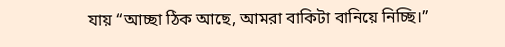যায় “আচ্ছা ঠিক আছে, আমরা বাকিটা বানিয়ে নিচ্ছি।”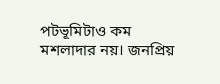পটভূমিটাও কম মশলাদার নয়। জনপ্রিয়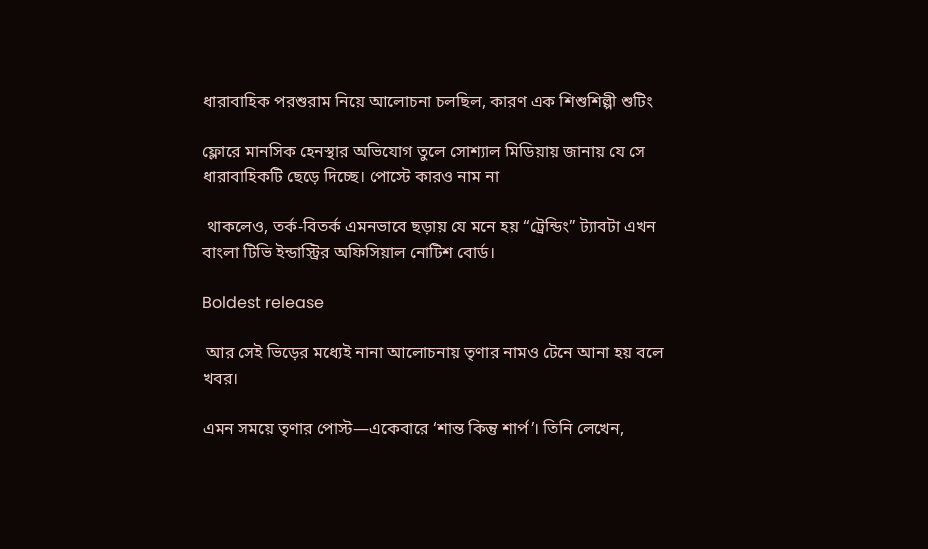ধারাবাহিক পরশুরাম নিয়ে আলোচনা চলছিল, কারণ এক শিশুশিল্পী শুটিং

ফ্লোরে মানসিক হেনস্থার অভিযোগ তুলে সোশ্যাল মিডিয়ায় জানায় যে সে ধারাবাহিকটি ছেড়ে দিচ্ছে। পোস্টে কারও নাম না

 থাকলেও, তর্ক-বিতর্ক এমনভাবে ছড়ায় যে মনে হয় “ট্রেন্ডিং” ট্যাবটা এখন বাংলা টিভি ইন্ডাস্ট্রির অফিসিয়াল নোটিশ বোর্ড।

Boldest release

 আর সেই ভিড়ের মধ্যেই নানা আলোচনায় তৃণার নামও টেনে আনা হয় বলে খবর।

এমন সময়ে তৃণার পোস্ট—একেবারে ‘শান্ত কিন্তু শার্প’। তিনি লেখেন,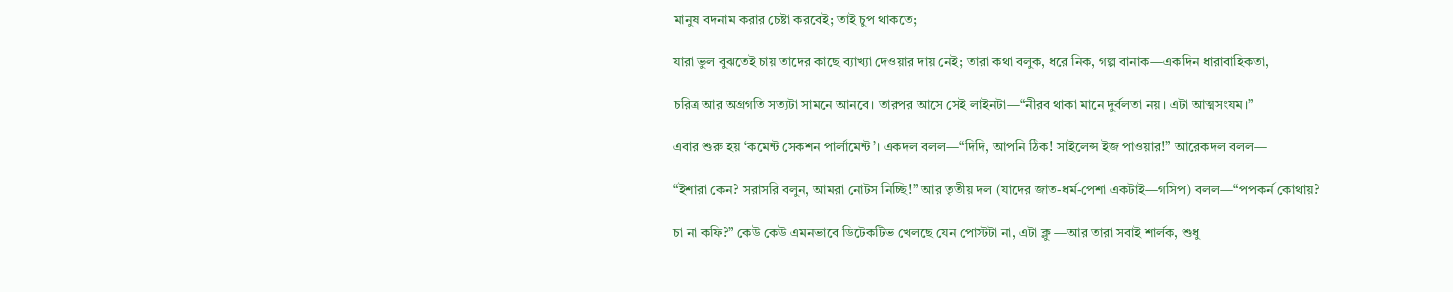মানুষ বদনাম করার চেষ্টা করবেই; তাই চুপ থাকতে;

যারা ভুল বুঝতেই চায় তাদের কাছে ব্যাখ্যা দেওয়ার দায় নেই; তারা কথা বলুক, ধরে নিক, গল্প বানাক—একদিন ধারাবাহিকতা,

চরিত্র আর অগ্রগতি সত্যটা সামনে আনবে। তারপর আসে সেই লাইনটা—“নীরব থাকা মানে দুর্বলতা নয়। এটা আত্মসংযম।”

এবার শুরু হয় ‘কমেন্ট সেকশন পার্লামেন্ট’। একদল বলল—“দিদি, আপনি ঠিক! সাইলেন্স ইজ পাওয়ার!” আরেকদল বলল—

“ইশারা কেন? সরাসরি বলুন, আমরা নোটস নিচ্ছি!” আর তৃতীয় দল (যাদের জাত-ধর্ম-পেশা একটাই—গসিপ) বলল—“পপকর্ন কোথায়?

চা না কফি?” কেউ কেউ এমনভাবে ডিটেকটিভ খেলছে যেন পোস্টটা না, এটা ক্লু —আর তারা সবাই শার্লক, শুধু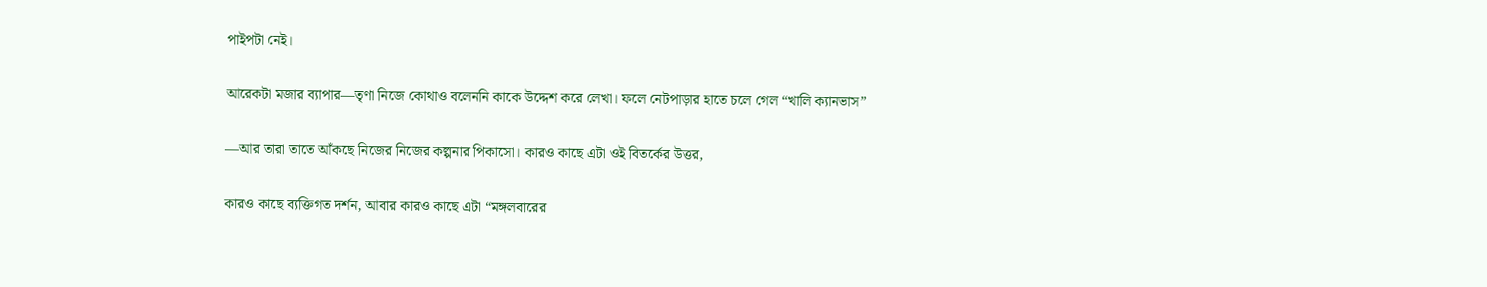পাইপটা নেই।

আরেকটা মজার ব্যাপার—তৃণা নিজে কোথাও বলেননি কাকে উদ্দেশ করে লেখা। ফলে নেটপাড়ার হাতে চলে গেল “খালি ক্যানভাস”

—আর তারা তাতে আঁকছে নিজের নিজের কল্পনার পিকাসো। কারও কাছে এটা ওই বিতর্কের উত্তর,

কারও কাছে ব্যক্তিগত দর্শন, আবার কারও কাছে এটা “মঙ্গলবারের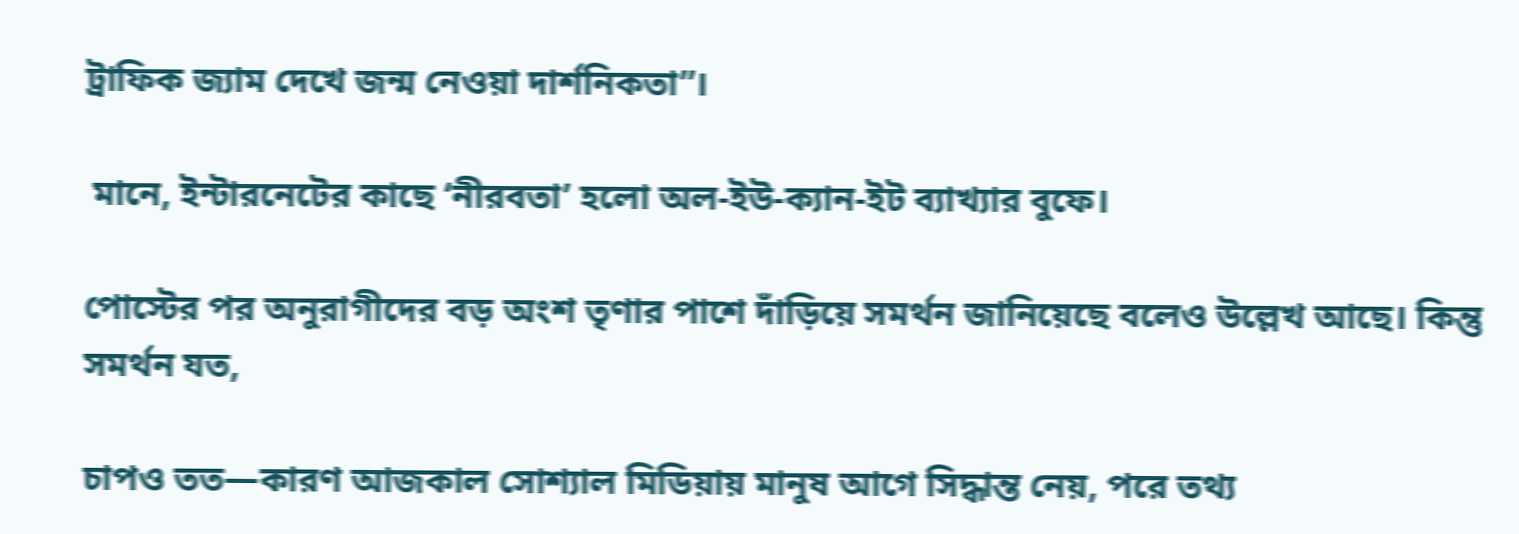ট্রাফিক জ্যাম দেখে জন্ম নেওয়া দার্শনিকতা”।

 মানে, ইন্টারনেটের কাছে ‘নীরবতা’ হলো অল-ইউ-ক্যান-ইট ব্যাখ্যার বুফে।

পোস্টের পর অনুরাগীদের বড় অংশ তৃণার পাশে দাঁড়িয়ে সমর্থন জানিয়েছে বলেও উল্লেখ আছে। কিন্তু সমর্থন যত,

চাপও তত—কারণ আজকাল সোশ্যাল মিডিয়ায় মানুষ আগে সিদ্ধান্ত নেয়, পরে তথ্য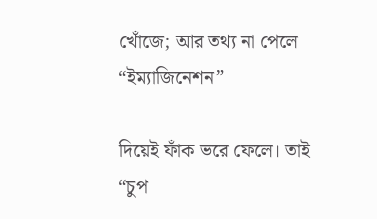খোঁজে; আর তথ্য না পেলে “ইম্যাজিনেশন”

দিয়েই ফাঁক ভরে ফেলে। তাই “চুপ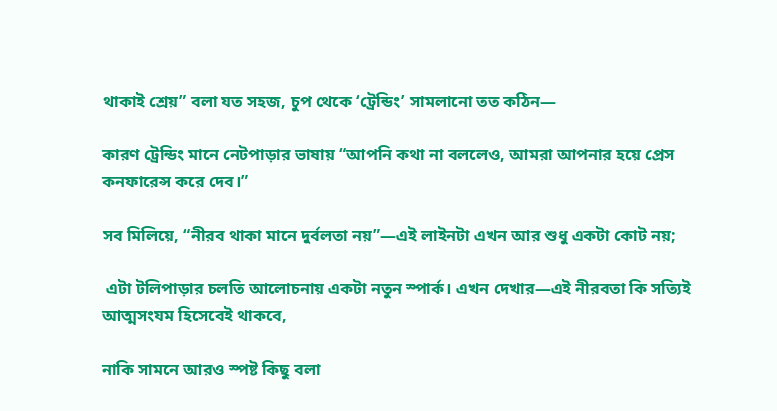থাকাই শ্রেয়” বলা যত সহজ, চুপ থেকে ‘ট্রেন্ডিং’ সামলানো তত কঠিন—

কারণ ট্রেন্ডিং মানে নেটপাড়ার ভাষায় “আপনি কথা না বললেও, আমরা আপনার হয়ে প্রেস কনফারেন্স করে দেব।”

সব মিলিয়ে, “নীরব থাকা মানে দুর্বলতা নয়”—এই লাইনটা এখন আর শুধু একটা কোট নয়;

 এটা টলিপাড়ার চলতি আলোচনায় একটা নতুন স্পার্ক। এখন দেখার—এই নীরবতা কি সত্যিই আত্মসংযম হিসেবেই থাকবে,

নাকি সামনে আরও স্পষ্ট কিছু বলা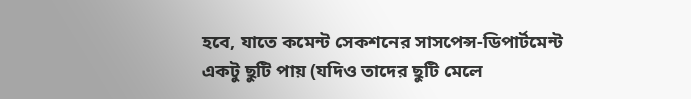হবে, যাতে কমেন্ট সেকশনের সাসপেন্স-ডিপার্টমেন্ট একটু ছুটি পায় (যদিও তাদের ছুটি মেলে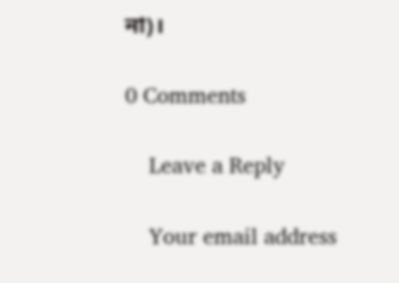না)।

0 Comments

    Leave a Reply

    Your email address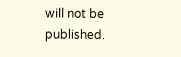will not be published.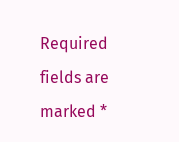Required fields are marked *